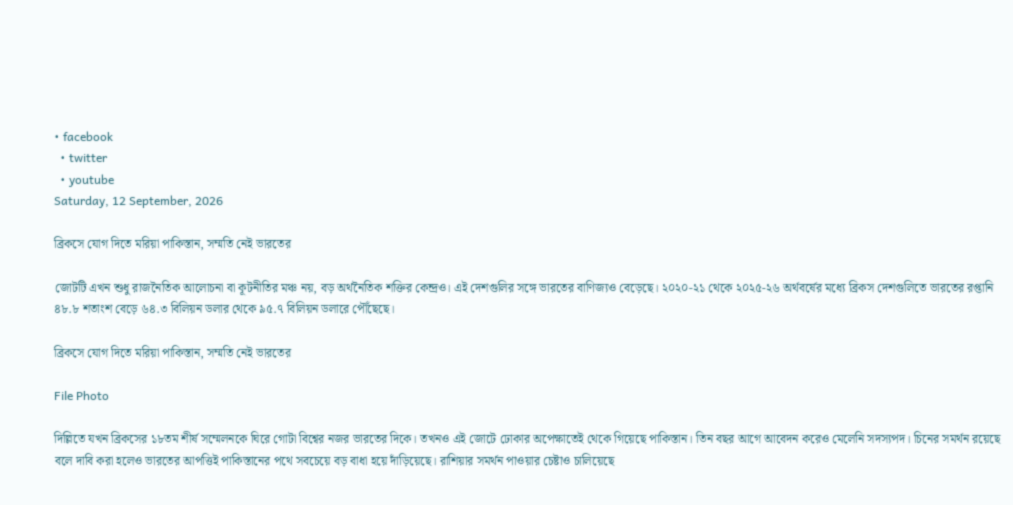• facebook
  • twitter
  • youtube
Saturday, 12 September, 2026

ব্রিকসে যোগ দিতে মরিয়া পাকিস্তান, সম্মতি নেই ভারতের

জোটটি এখন শুধু রাজনৈতিক আলোচনা বা কূটনীতির মঞ্চ নয়, বড় অর্থনৈতিক শক্তির কেন্দ্রও। এই দেশগুলির সঙ্গে ভারতের বাণিজ্যও বেড়েছে। ২০২০-২১ থেকে ২০২৫-২৬ অর্থবর্ষের মধ্যে ব্রিকস দেশগুলিতে ভারতের রপ্তানি ৪৮.৮ শতাংশ বেড়ে ৬৪.৩ বিলিয়ন ডলার থেকে ৯৫.৭ বিলিয়ন ডলারে পৌঁছেছে।

ব্রিকসে যোগ দিতে মরিয়া পাকিস্তান, সম্মতি নেই ভারতের

File Photo

দিল্লিতে যখন ব্রিকসের ১৮তম শীর্ষ সম্মেলনকে ঘিরে গোটা বিশ্বের নজর ভারতের দিকে। তখনও এই জোটে ঢোকার অপেক্ষাতেই থেকে গিয়েছে পাকিস্তান। তিন বছর আগে আবেদন করেও মেলেনি সদস্যপদ। চিনের সমর্থন রয়েছে বলে দাবি করা হলেও ভারতের আপত্তিই পাকিস্তানের পথে সবচেয়ে বড় বাধা হয়ে দাঁড়িয়েছে। রাশিয়ার সমর্থন পাওয়ার চেষ্টাও চালিয়েছে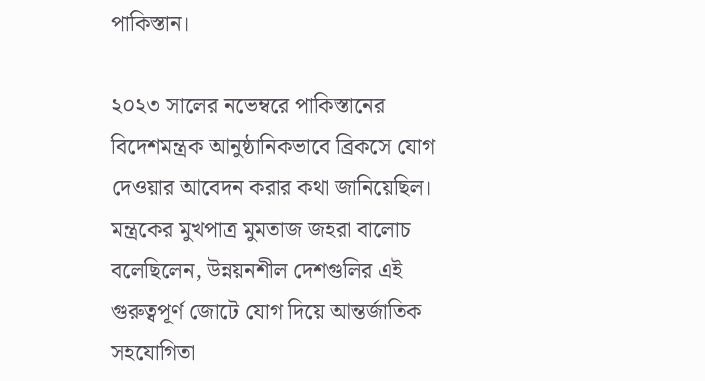পাকিস্তান।

২০২৩ সালের নভেম্বরে পাকিস্তানের বিদেশমন্ত্রক আনুষ্ঠানিকভাবে ব্রিকসে যোগ দেওয়ার আবেদন করার কথা জানিয়েছিল। মন্ত্রকের মুখপাত্র মুমতাজ জহরা বালোচ বলেছিলেন, উন্নয়নশীল দেশগুলির এই গুরুত্বপূর্ণ জোটে যোগ দিয়ে আন্তর্জাতিক সহযোগিতা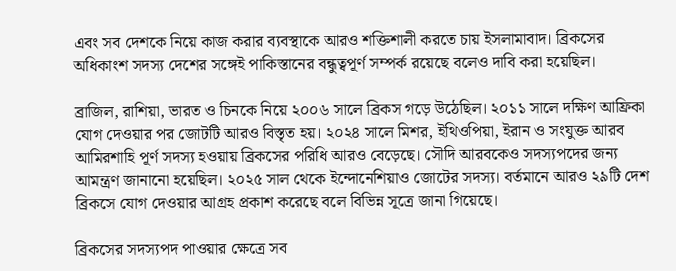এবং সব দেশকে নিয়ে কাজ করার ব্যবস্থাকে আরও শক্তিশালী করতে চায় ইসলামাবাদ। ব্রিকসের অধিকাংশ সদস্য দেশের সঙ্গেই পাকিস্তানের বন্ধুত্বপূর্ণ সম্পর্ক রয়েছে বলেও দাবি করা হয়েছিল।

ব্রাজিল, রাশিয়া, ভারত ও চিনকে নিয়ে ২০০৬ সালে ব্রিকস গড়ে উঠেছিল। ২০১১ সালে দক্ষিণ আফ্রিকা যোগ দেওয়ার পর জোটটি আরও বিস্তৃত হয়। ২০২৪ সালে মিশর, ইথিওপিয়া, ইরান ও সংযুক্ত আরব আমিরশাহি পূর্ণ সদস্য হওয়ায় ব্রিকসের পরিধি আরও বেড়েছে। সৌদি আরবকেও সদস্যপদের জন্য আমন্ত্রণ জানানো হয়েছিল। ২০২৫ সাল থেকে ইন্দোনেশিয়াও জোটের সদস্য। বর্তমানে আরও ২৯টি দেশ ব্রিকসে যোগ দেওয়ার আগ্রহ প্রকাশ করেছে বলে বিভিন্ন সূত্রে জানা গিয়েছে।

ব্রিকসের সদস্যপদ পাওয়ার ক্ষেত্রে সব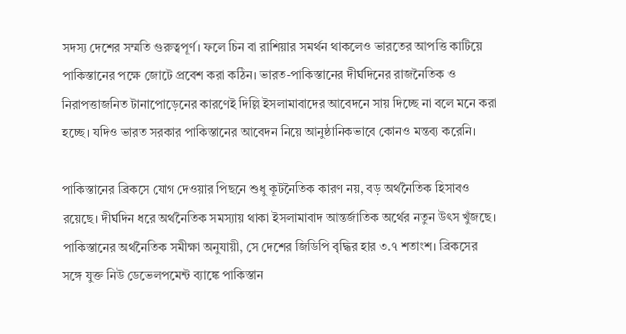সদস্য দেশের সম্মতি গুরুত্বপূর্ণ। ফলে চিন বা রাশিয়ার সমর্থন থাকলেও ভারতের আপত্তি কাটিয়ে পাকিস্তানের পক্ষে জোটে প্রবেশ করা কঠিন। ভারত-পাকিস্তানের দীর্ঘদিনের রাজনৈতিক ও নিরাপত্তাজনিত টানাপোড়েনের কারণেই দিল্লি ইসলামাবাদের আবেদনে সায় দিচ্ছে না বলে মনে করা হচ্ছে। যদিও ভারত সরকার পাকিস্তানের আবেদন নিয়ে আনুষ্ঠানিকভাবে কোনও মন্তব্য করেনি।

পাকিস্তানের ব্রিকসে যোগ দেওয়ার পিছনে শুধু কূটনৈতিক কারণ নয়, বড় অর্থনৈতিক হিসাবও রয়েছে। দীর্ঘদিন ধরে অর্থনৈতিক সমস্যায় থাকা ইসলামাবাদ আন্তর্জাতিক অর্থের নতুন উৎস খুঁজছে। পাকিস্তানের অর্থনৈতিক সমীক্ষা অনুযায়ী, সে দেশের জিডিপি বৃদ্ধির হার ৩.৭ শতাংশ। ব্রিকসের সঙ্গে যুক্ত নিউ ডেভেলপমেন্ট ব্যাঙ্কে পাকিস্তান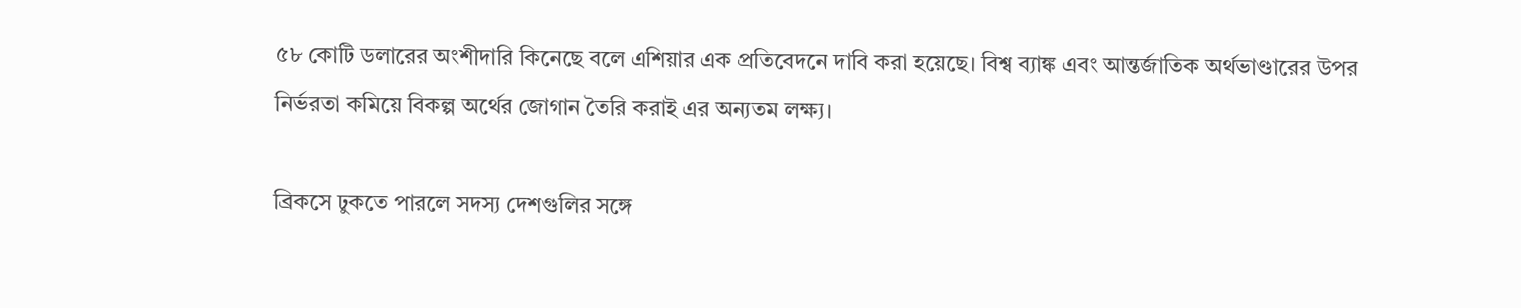৫৮ কোটি ডলারের অংশীদারি কিনেছে বলে এশিয়ার এক প্রতিবেদনে দাবি করা হয়েছে। বিশ্ব ব্যাঙ্ক এবং আন্তর্জাতিক অর্থভাণ্ডারের উপর নির্ভরতা কমিয়ে বিকল্প অর্থের জোগান তৈরি করাই এর অন্যতম লক্ষ্য।

ব্রিকসে ঢুকতে পারলে সদস্য দেশগুলির সঙ্গে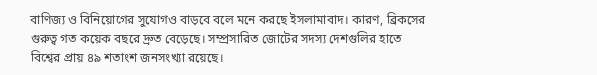বাণিজ্য ও বিনিয়োগের সুযোগও বাড়বে বলে মনে করছে ইসলামাবাদ। কারণ, ব্রিকসের গুরুত্ব গত কয়েক বছরে দ্রুত বেড়েছে। সম্প্রসারিত জোটের সদস্য দেশগুলির হাতে বিশ্বের প্রায় ৪৯ শতাংশ জনসংখ্যা রয়েছে।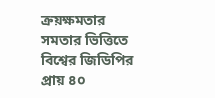ক্রয়ক্ষমতার সমতার ভিত্তিতে বিশ্বের জিডিপির প্রায় ৪০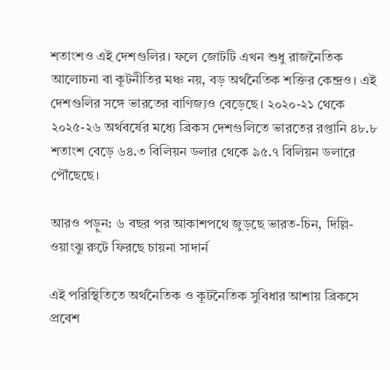শতাংশও এই দেশগুলির। ফলে জোটটি এখন শুধু রাজনৈতিক আলোচনা বা কূটনীতির মঞ্চ নয়, বড় অর্থনৈতিক শক্তির কেন্দ্রও। এই দেশগুলির সঙ্গে ভারতের বাণিজ্যও বেড়েছে। ২০২০-২১ থেকে ২০২৫-২৬ অর্থবর্ষের মধ্যে ব্রিকস দেশগুলিতে ভারতের রপ্তানি ৪৮.৮ শতাংশ বেড়ে ৬৪.৩ বিলিয়ন ডলার থেকে ৯৫.৭ বিলিয়ন ডলারে পৌঁছেছে।

আরও পড়ুন: ৬ বছর পর আকাশপথে জুড়ছে ভারত-চিন, দিল্লি-ওয়াংঝু রুটে ফিরছে চায়না সাদার্ন

এই পরিস্থিতিতে অর্থনৈতিক ও কূটনৈতিক সুবিধার আশায় ব্রিকসে প্রবেশ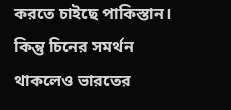করতে চাইছে পাকিস্তান। কিন্তু চিনের সমর্থন থাকলেও ভারতের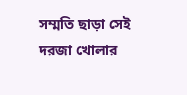সম্মতি ছাড়া সেই দরজা খোলার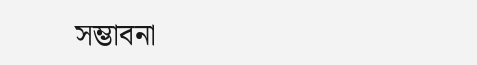সম্ভাবনা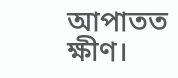আপাতত ক্ষীণ।